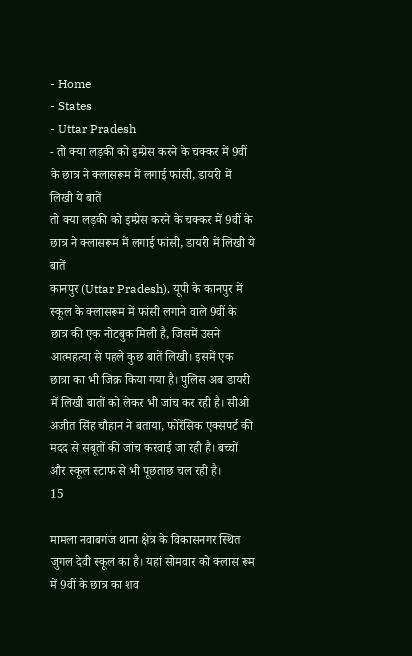- Home
- States
- Uttar Pradesh
- तो क्या लड़की को इम्प्रेस करने के चक्कर में 9वीं के छात्र ने क्लासरूम में लगाई फांसी, डायरी में लिखी ये बातें
तो क्या लड़की को इम्प्रेस करने के चक्कर में 9वीं के छात्र ने क्लासरूम में लगाई फांसी, डायरी में लिखी ये बातें
कानपुर (Uttar Pradesh). यूपी के कानपुर में स्कूल के क्लासरूम में फांसी लगाने वाले 9वीं के छात्र की एक नोटबुक मिली है, जिसमें उसने आत्महत्या से पहले कुछ बातें लिखी। इसमें एक छात्रा का भी जिक्र किया गया है। पुलिस अब डायरी में लिखी बातों को लेकर भी जांच कर रही है। सीओ अजीत सिंह चौहान ने बताया, फोरेंसिक एक्सपर्ट की मदद से सबूतों की जांच करवाई जा रही है। बच्चों और स्कूल स्टाफ से भी पूछताछ चल रही है।
15

मामला नवाबगंज थाना क्षेत्र के विकासनगर स्थित जुगल देवी स्कूल का है। यहां सोमवार को क्लास रूम में 9वीं के छात्र का शव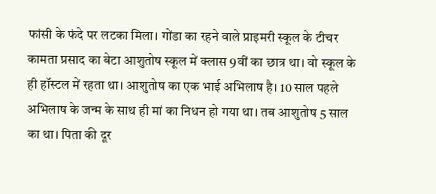फांसी के फंदे पर लटका मिला। गोंडा का रहने वाले प्राइमरी स्कूल के टीचर कामता प्रसाद का बेटा आशुतोष स्कूल में क्लास 9वीं का छात्र था। वो स्कूल के ही हॉस्टल में रहता था। आशुतोष का एक भाई अभिलाष है। 10 साल पहले अभिलाष के जन्म के साथ ही मां का निधन हो गया था। तब आशुतोष 5 साल का था। पिता की दूर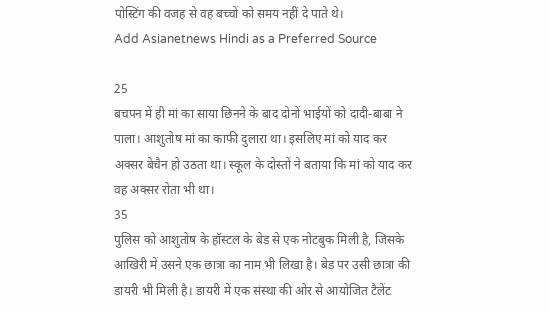पोस्टिंग की वजह से वह बच्चों को समय नहीं दे पाते थे।
Add Asianetnews Hindi as a Preferred Source

25
बचपन में ही मां का साया छिनने के बाद दोनों भाईयों को दादी-बाबा ने पाला। आशुतोष मां का काफी दुलारा था। इसलिए मां को याद कर अक्सर बेचैन हो उठता था। स्कूल के दोस्तों ने बताया कि मां को याद कर वह अक्सर रोता भी था।
35
पुलिस को आशुतोष के हॉस्टल के बेड से एक नोटबुक मिली है, जिसके आखिरी में उसने एक छात्रा का नाम भी लिखा है। बेड पर उसी छात्रा की डायरी भी मिली है। डायरी में एक संस्था की ओर से आयोजित टैलेंट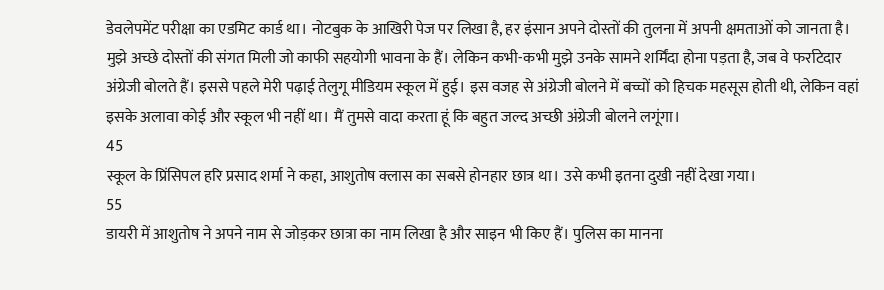डेवलेपमेंट परीक्षा का एडमिट कार्ड था। नोटबुक के आखिरी पेज पर लिखा है, हर इंसान अपने दोस्तों की तुलना में अपनी क्षमताओं को जानता है। मुझे अच्छे दोस्तों की संगत मिली जो काफी सहयोगी भावना के हैं। लेकिन कभी-कभी मुझे उनके सामने शर्मिंदा होना पड़ता है, जब वे फर्राटेदार अंग्रेजी बोलते हैं। इससे पहले मेरी पढ़ाई तेलुगू मीडियम स्कूल में हुई। इस वजह से अंग्रेजी बोलने में बच्चों को हिचक महसूस होती थी, लेकिन वहां इसके अलावा कोई और स्कूल भी नहीं था। मैं तुमसे वादा करता हूं कि बहुत जल्द अच्छी अंग्रेजी बोलने लगूंगा।
45
स्कूल के प्रिंसिपल हरि प्रसाद शर्मा ने कहा, आशुतोष क्लास का सबसे होनहार छात्र था। उसे कभी इतना दुखी नहीं देखा गया।
55
डायरी में आशुतोष ने अपने नाम से जोड़कर छात्रा का नाम लिखा है और साइन भी किए हैं। पुलिस का मानना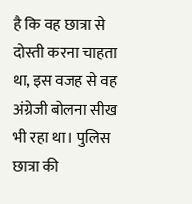है कि वह छात्रा से दोस्ती करना चाहता था, इस वजह से वह अंग्रेजी बोलना सीख भी रहा था। पुलिस छात्रा की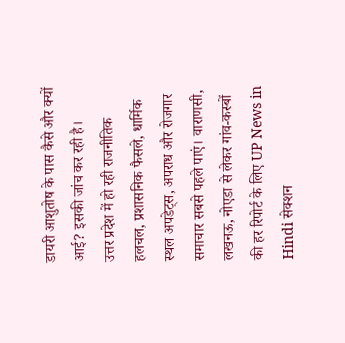डायरी आशुतोष के पास कैसे और क्यों आई? इसकी जांच कर रही है।
उत्तर प्रदेश में हो रही राजनीतिक हलचल, प्रशासनिक फैसले, धार्मिक स्थल अपडेट्स, अपराध और रोजगार समाचार सबसे पहले पाएं। वाराणसी, लखनऊ, नोएडा से लेकर गांव-कस्बों की हर रिपोर्ट के लिए UP News in Hindi सेक्शन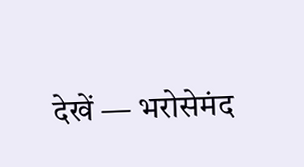देखें — भरोसेमंद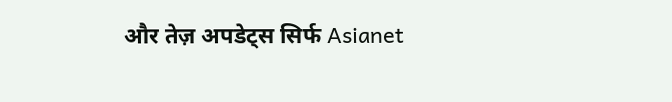और तेज़ अपडेट्स सिर्फ Asianet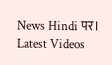News Hindi पर।
Latest Videos